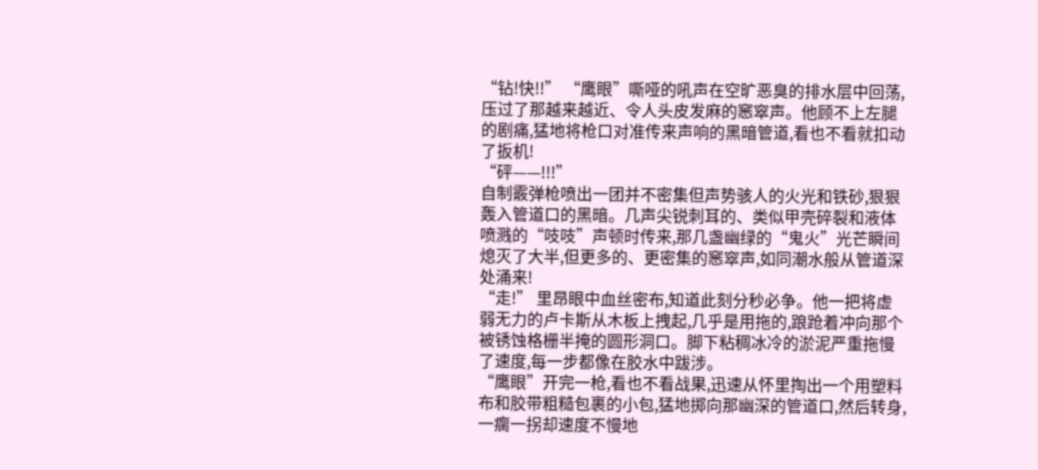“钻!快!!” “鹰眼”嘶哑的吼声在空旷恶臭的排水层中回荡,压过了那越来越近、令人头皮发麻的窸窣声。他顾不上左腿的剧痛,猛地将枪口对准传来声响的黑暗管道,看也不看就扣动了扳机!
“砰——!!!”
自制霰弹枪喷出一团并不密集但声势骇人的火光和铁砂,狠狠轰入管道口的黑暗。几声尖锐刺耳的、类似甲壳碎裂和液体喷溅的“吱吱”声顿时传来,那几盏幽绿的“鬼火”光芒瞬间熄灭了大半,但更多的、更密集的窸窣声,如同潮水般从管道深处涌来!
“走!” 里昂眼中血丝密布,知道此刻分秒必争。他一把将虚弱无力的卢卡斯从木板上拽起,几乎是用拖的,踉跄着冲向那个被锈蚀格栅半掩的圆形洞口。脚下粘稠冰冷的淤泥严重拖慢了速度,每一步都像在胶水中跋涉。
“鹰眼”开完一枪,看也不看战果,迅速从怀里掏出一个用塑料布和胶带粗糙包裹的小包,猛地掷向那幽深的管道口,然后转身,一瘸一拐却速度不慢地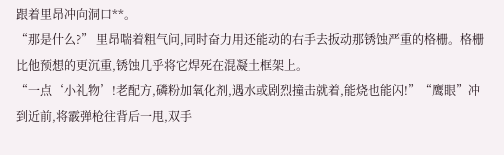跟着里昂冲向洞口**。
“那是什么?” 里昂喘着粗气问,同时奋力用还能动的右手去扳动那锈蚀严重的格栅。格栅比他预想的更沉重,锈蚀几乎将它焊死在混凝土框架上。
“一点‘小礼物’!老配方,磷粉加氧化剂,遇水或剧烈撞击就着,能烧也能闪!”“鹰眼”冲到近前,将霰弹枪往背后一甩,双手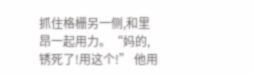抓住格栅另一侧,和里昂一起用力。“妈的,锈死了!用这个!” 他用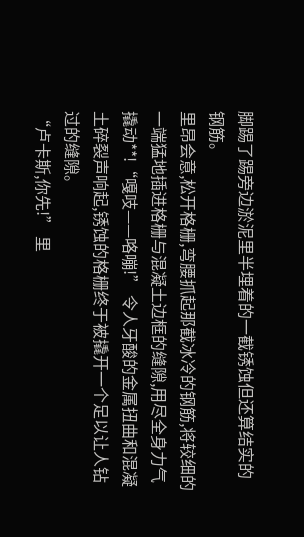脚踢了踢旁边淤泥里半埋着的一截锈蚀但还算结实的钢筋。
里昂会意,松开格栅,弯腰抓起那截冰冷的钢筋,将较细的一端猛地插进格栅与混凝土边框的缝隙,用尽全身力气撬动**!“嘎吱——咯嘣!” 令人牙酸的金属扭曲和混凝土碎裂声响起,锈蚀的格栅终于被撬开一个足以让人钻过的缝隙。
“卢卡斯,你先!” 里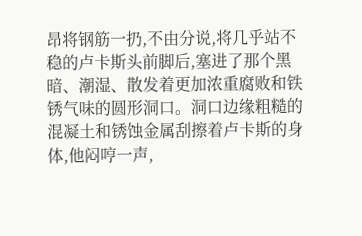昂将钢筋一扔,不由分说,将几乎站不稳的卢卡斯头前脚后,塞进了那个黑暗、潮湿、散发着更加浓重腐败和铁锈气味的圆形洞口。洞口边缘粗糙的混凝土和锈蚀金属刮擦着卢卡斯的身体,他闷哼一声,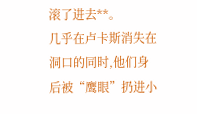滚了进去**。
几乎在卢卡斯消失在洞口的同时,他们身后被“鹰眼”扔进小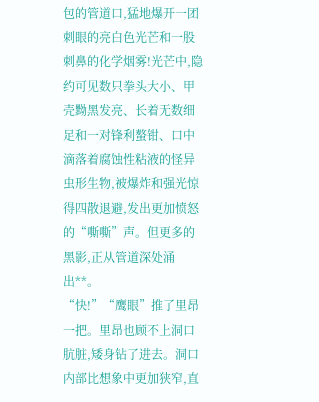包的管道口,猛地爆开一团刺眼的亮白色光芒和一股刺鼻的化学烟雾!光芒中,隐约可见数只拳头大小、甲壳黝黑发亮、长着无数细足和一对锋利螯钳、口中滴落着腐蚀性粘液的怪异虫形生物,被爆炸和强光惊得四散退避,发出更加愤怒的“嘶嘶”声。但更多的黑影,正从管道深处涌出**。
“快!”“鹰眼”推了里昂一把。里昂也顾不上洞口肮脏,矮身钻了进去。洞口内部比想象中更加狭窄,直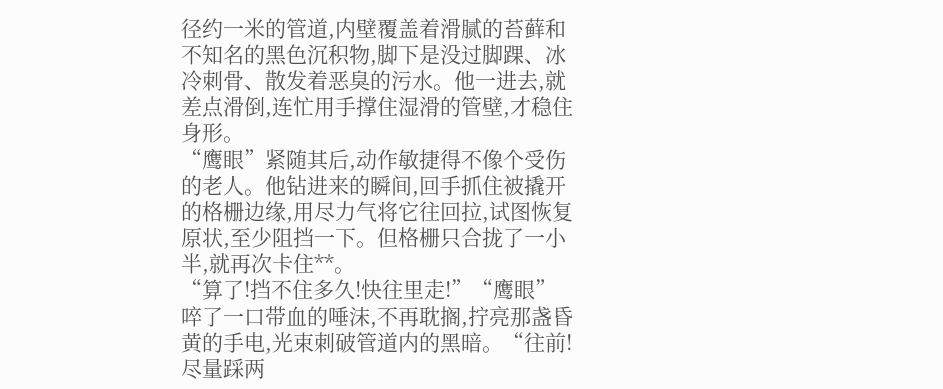径约一米的管道,内壁覆盖着滑腻的苔藓和不知名的黑色沉积物,脚下是没过脚踝、冰冷刺骨、散发着恶臭的污水。他一进去,就差点滑倒,连忙用手撑住湿滑的管壁,才稳住身形。
“鹰眼”紧随其后,动作敏捷得不像个受伤的老人。他钻进来的瞬间,回手抓住被撬开的格栅边缘,用尽力气将它往回拉,试图恢复原状,至少阻挡一下。但格栅只合拢了一小半,就再次卡住**。
“算了!挡不住多久!快往里走!”“鹰眼”啐了一口带血的唾沫,不再耽搁,拧亮那盏昏黄的手电,光束刺破管道内的黑暗。“往前!尽量踩两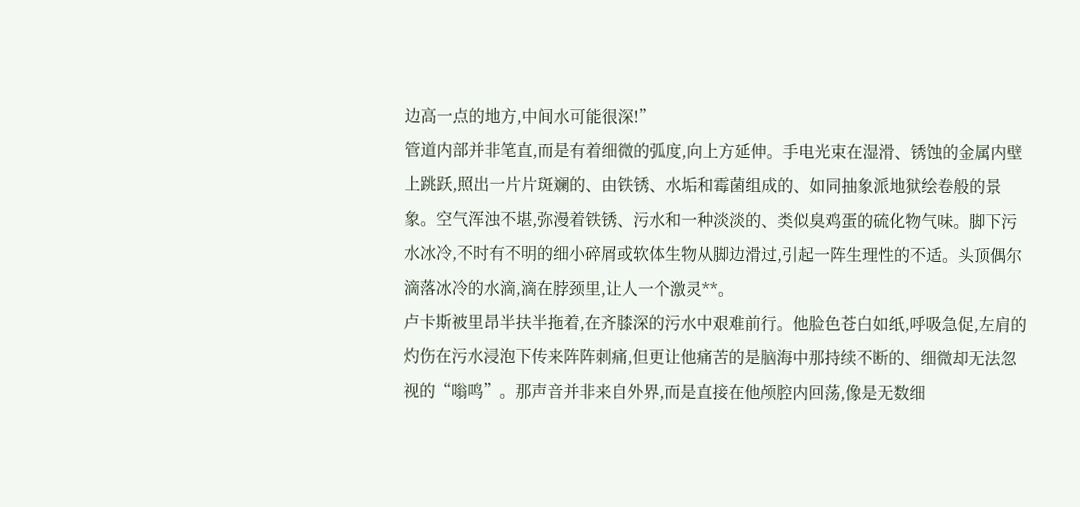边高一点的地方,中间水可能很深!”
管道内部并非笔直,而是有着细微的弧度,向上方延伸。手电光束在湿滑、锈蚀的金属内壁上跳跃,照出一片片斑斓的、由铁锈、水垢和霉菌组成的、如同抽象派地狱绘卷般的景象。空气浑浊不堪,弥漫着铁锈、污水和一种淡淡的、类似臭鸡蛋的硫化物气味。脚下污水冰冷,不时有不明的细小碎屑或软体生物从脚边滑过,引起一阵生理性的不适。头顶偶尔滴落冰冷的水滴,滴在脖颈里,让人一个激灵**。
卢卡斯被里昂半扶半拖着,在齐膝深的污水中艰难前行。他脸色苍白如纸,呼吸急促,左肩的灼伤在污水浸泡下传来阵阵刺痛,但更让他痛苦的是脑海中那持续不断的、细微却无法忽视的“嗡鸣”。那声音并非来自外界,而是直接在他颅腔内回荡,像是无数细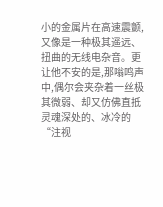小的金属片在高速震颤,又像是一种极其遥远、扭曲的无线电杂音。更让他不安的是,那嗡鸣声中,偶尔会夹杂着一丝极其微弱、却又仿佛直抵灵魂深处的、冰冷的“注视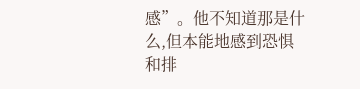感”。他不知道那是什么,但本能地感到恐惧和排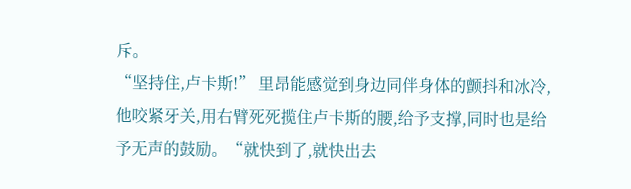斥。
“坚持住,卢卡斯!” 里昂能感觉到身边同伴身体的颤抖和冰冷,他咬紧牙关,用右臂死死揽住卢卡斯的腰,给予支撑,同时也是给予无声的鼓励。“就快到了,就快出去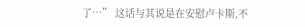了…” 这话与其说是在安慰卢卡斯,不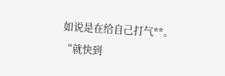如说是在给自己打气**。
“就快到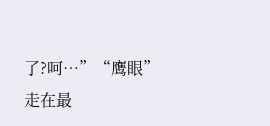了?呵…”“鹰眼”走在最